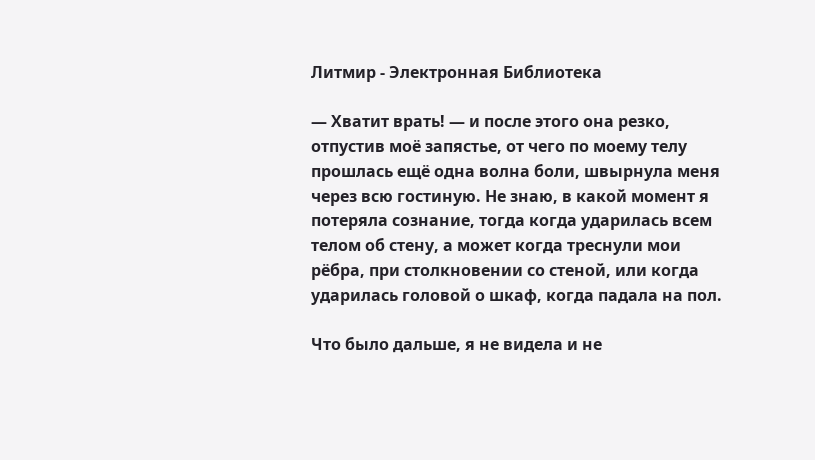Литмир - Электронная Библиотека

— Хватит врать! — и после этого она резко, отпустив моё запястье, от чего по моему телу прошлась ещё одна волна боли, швырнула меня через всю гостиную. Не знаю, в какой момент я потеряла сознание, тогда когда ударилась всем телом об стену, а может когда треснули мои рёбра, при столкновении со стеной, или когда ударилась головой о шкаф, когда падала на пол.

Что было дальше, я не видела и не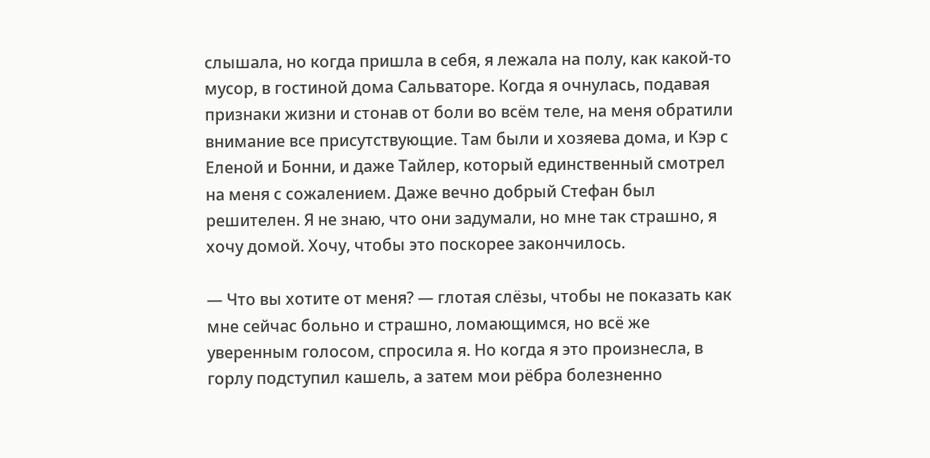слышала, но когда пришла в себя, я лежала на полу, как какой-то мусор, в гостиной дома Сальваторе. Когда я очнулась, подавая признаки жизни и стонав от боли во всём теле, на меня обратили внимание все присутствующие. Там были и хозяева дома, и Кэр с Еленой и Бонни, и даже Тайлер, который единственный смотрел на меня с сожалением. Даже вечно добрый Стефан был решителен. Я не знаю, что они задумали, но мне так страшно, я хочу домой. Хочу, чтобы это поскорее закончилось.

— Что вы хотите от меня? — глотая слёзы, чтобы не показать как мне сейчас больно и страшно, ломающимся, но всё же уверенным голосом, спросила я. Но когда я это произнесла, в горлу подступил кашель, а затем мои рёбра болезненно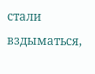стали вздыматься,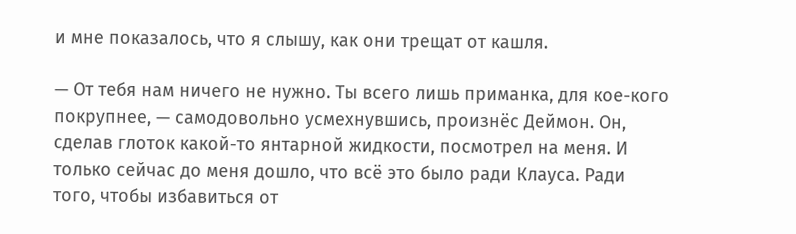и мне показалось, что я слышу, как они трещат от кашля.

— От тебя нам ничего не нужно. Ты всего лишь приманка, для кое-кого покрупнее, — самодовольно усмехнувшись, произнёс Деймон. Он, сделав глоток какой-то янтарной жидкости, посмотрел на меня. И только сейчас до меня дошло, что всё это было ради Клауса. Ради того, чтобы избавиться от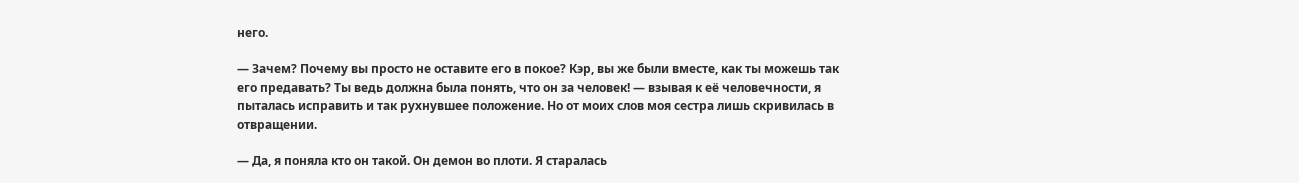него.

— Зачем? Почему вы просто не оставите его в покое? Кэр, вы же были вместе, как ты можешь так его предавать? Ты ведь должна была понять, что он за человек! — взывая к её человечности, я пыталась исправить и так рухнувшее положение. Но от моих слов моя сестра лишь скривилась в отвращении.

— Да, я поняла кто он такой. Он демон во плоти. Я старалась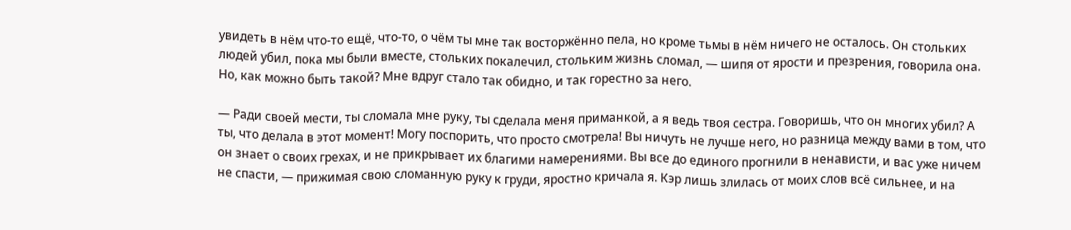увидеть в нём что-то ещё, что-то, о чём ты мне так восторжённо пела, но кроме тьмы в нём ничего не осталось. Он стольких людей убил, пока мы были вместе, стольких покалечил, стольким жизнь сломал, — шипя от ярости и презрения, говорила она. Но, как можно быть такой? Мне вдруг стало так обидно, и так горестно за него.

— Ради своей мести, ты сломала мне руку, ты сделала меня приманкой, а я ведь твоя сестра. Говоришь, что он многих убил? А ты, что делала в этот момент! Могу поспорить, что просто смотрела! Вы ничуть не лучше него, но разница между вами в том, что он знает о своих грехах, и не прикрывает их благими намерениями. Вы все до единого прогнили в ненависти, и вас уже ничем не спасти, — прижимая свою сломанную руку к груди, яростно кричала я. Кэр лишь злилась от моих слов всё сильнее, и на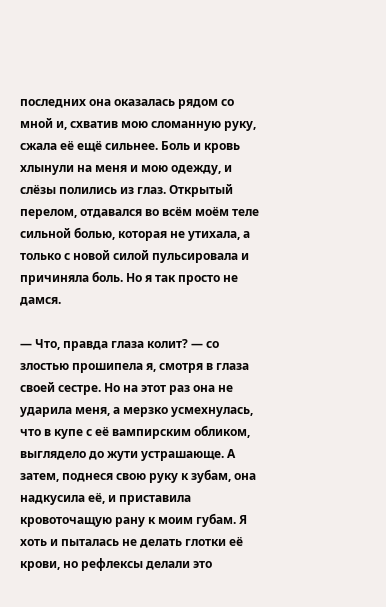последних она оказалась рядом со мной и, схватив мою сломанную руку, сжала её ещё сильнее. Боль и кровь хлынули на меня и мою одежду, и слёзы полились из глаз. Открытый перелом, отдавался во всём моём теле сильной болью, которая не утихала, а только с новой силой пульсировала и причиняла боль. Но я так просто не дамся.

— Что, правда глаза колит? — со злостью прошипела я, смотря в глаза своей сестре. Но на этот раз она не ударила меня, а мерзко усмехнулась, что в купе с её вампирским обликом, выглядело до жути устрашающе. А затем, поднеся свою руку к зубам, она надкусила её, и приставила кровоточащую рану к моим губам. Я хоть и пыталась не делать глотки её крови, но рефлексы делали это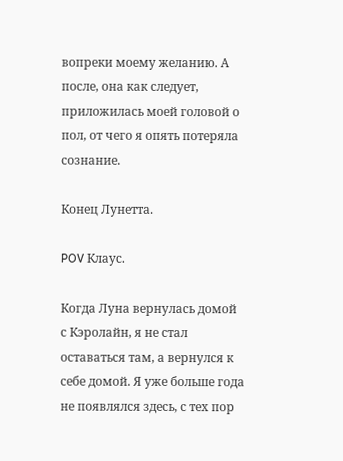вопреки моему желанию. А после, она как следует, приложилась моей головой о пол, от чего я опять потеряла сознание.

Конец Лунетта.

POV Клаус.

Когда Луна вернулась домой с Кэролайн, я не стал оставаться там, а вернулся к себе домой. Я уже больше года не появлялся здесь, с тех пор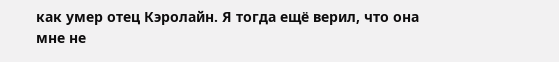как умер отец Кэролайн. Я тогда ещё верил, что она мне не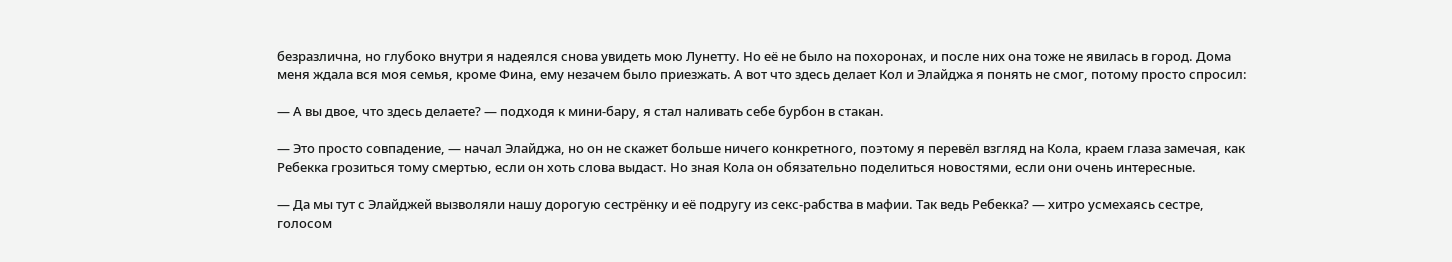безразлична, но глубоко внутри я надеялся снова увидеть мою Лунетту. Но её не было на похоронах, и после них она тоже не явилась в город. Дома меня ждала вся моя семья, кроме Фина, ему незачем было приезжать. А вот что здесь делает Кол и Элайджа я понять не смог, потому просто спросил:

— А вы двое, что здесь делаете? — подходя к мини-бару, я стал наливать себе бурбон в стакан.

— Это просто совпадение, — начал Элайджа, но он не скажет больше ничего конкретного, поэтому я перевёл взгляд на Кола, краем глаза замечая, как Ребекка грозиться тому смертью, если он хоть слова выдаст. Но зная Кола он обязательно поделиться новостями, если они очень интересные.

— Да мы тут с Элайджей вызволяли нашу дорогую сестрёнку и её подругу из секс-рабства в мафии. Так ведь Ребекка? — хитро усмехаясь сестре, голосом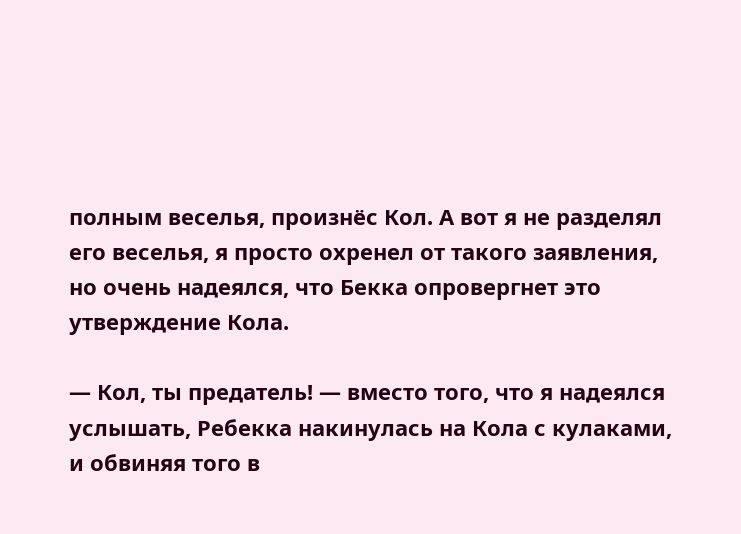полным веселья, произнёс Кол. А вот я не разделял его веселья, я просто охренел от такого заявления, но очень надеялся, что Бекка опровергнет это утверждение Кола.

— Кол, ты предатель! — вместо того, что я надеялся услышать, Ребекка накинулась на Кола с кулаками, и обвиняя того в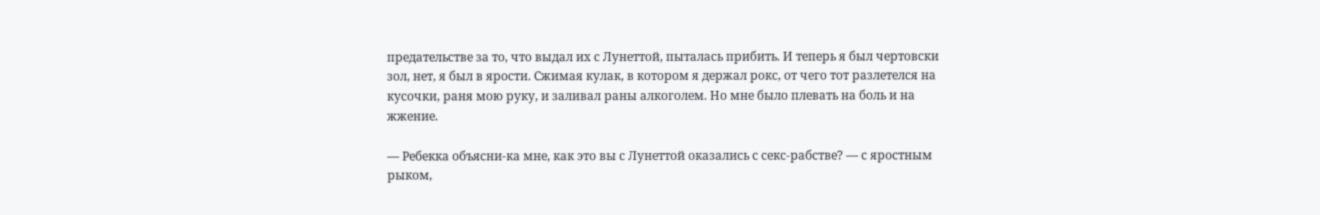предательстве за то, что выдал их с Лунеттой, пыталась прибить. И теперь я был чертовски зол, нет, я был в ярости. Сжимая кулак, в котором я держал рокс, от чего тот разлетелся на кусочки, раня мою руку, и заливал раны алкоголем. Но мне было плевать на боль и на жжение.

— Ребекка объясни-ка мне, как это вы с Лунеттой оказались с секс-рабстве? — с яростным рыком,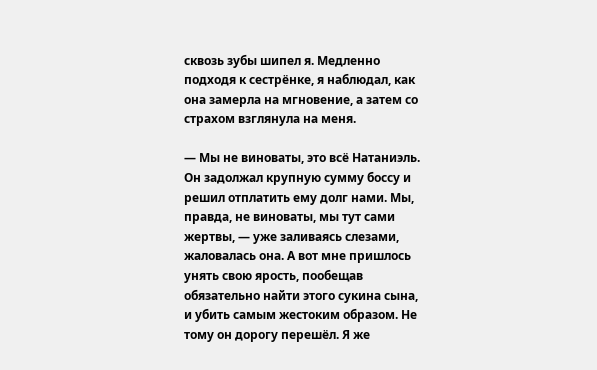сквозь зубы шипел я. Медленно подходя к сестрёнке, я наблюдал, как она замерла на мгновение, а затем со страхом взглянула на меня.

— Мы не виноваты, это всё Натаниэль. Он задолжал крупную сумму боссу и решил отплатить ему долг нами. Мы, правда, не виноваты, мы тут сами жертвы, — уже заливаясь слезами, жаловалась она. А вот мне пришлось унять свою ярость, пообещав обязательно найти этого сукина сына, и убить самым жестоким образом. Не тому он дорогу перешёл. Я же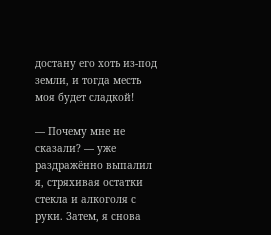достану его хоть из-под земли, и тогда месть моя будет сладкой!

— Почему мне не сказали? — уже раздражённо выпалил я, стряхивая остатки стекла и алкоголя с руки. Затем, я снова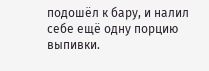подошёл к бару, и налил себе ещё одну порцию выпивки.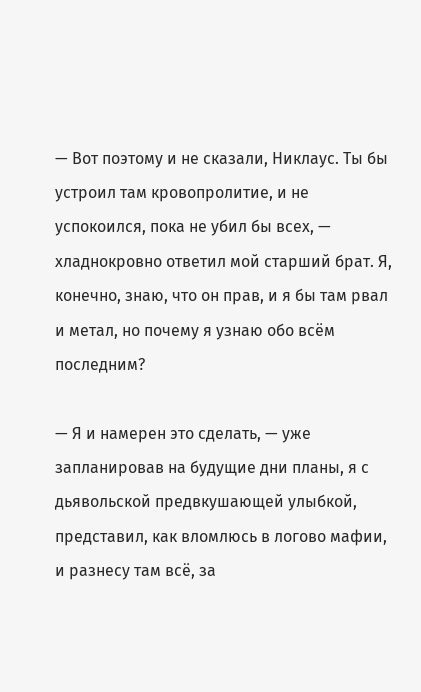— Вот поэтому и не сказали, Никлаус. Ты бы устроил там кровопролитие, и не успокоился, пока не убил бы всех, — хладнокровно ответил мой старший брат. Я, конечно, знаю, что он прав, и я бы там рвал и метал, но почему я узнаю обо всём последним?

— Я и намерен это сделать, — уже запланировав на будущие дни планы, я с дьявольской предвкушающей улыбкой, представил, как вломлюсь в логово мафии, и разнесу там всё, за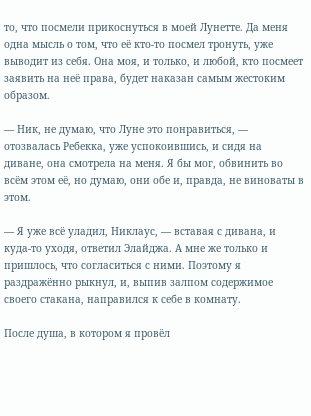то, что посмели прикоснуться в моей Лунетте. Да меня одна мысль о том, что её кто-то посмел тронуть, уже выводит из себя. Она моя, и только, и любой, кто посмеет заявить на неё права, будет наказан самым жестоким образом.

— Ник, не думаю, что Луне это понравиться, — отозвалась Ребекка, уже успокоившись, и сидя на диване, она смотрела на меня. Я бы мог, обвинить во всём этом её, но думаю, они обе и, правда, не виноваты в этом.

— Я уже всё уладил, Никлаус, — вставая с дивана, и куда-то уходя, ответил Элайджа. А мне же только и пришлось, что согласиться с ними. Поэтому я раздражённо рыкнул, и, выпив залпом содержимое своего стакана, направился к себе в комнату.

После душа, в котором я провёл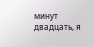минут двадцать, я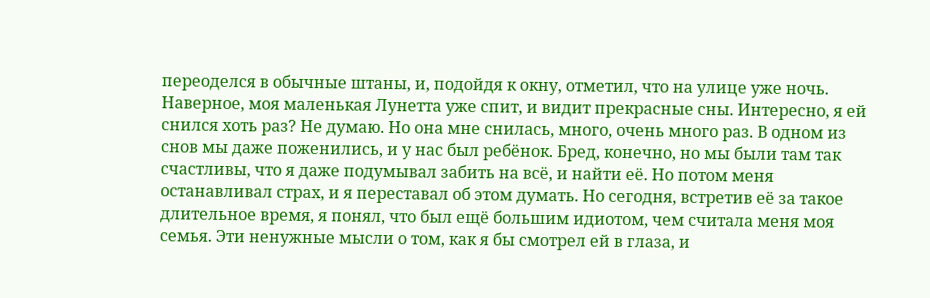переоделся в обычные штаны, и, подойдя к окну, отметил, что на улице уже ночь. Наверное, моя маленькая Лунетта уже спит, и видит прекрасные сны. Интересно, я ей снился хоть раз? Не думаю. Но она мне снилась, много, очень много раз. В одном из снов мы даже поженились, и у нас был ребёнок. Бред, конечно, но мы были там так счастливы, что я даже подумывал забить на всё, и найти её. Но потом меня останавливал страх, и я переставал об этом думать. Но сегодня, встретив её за такое длительное время, я понял, что был ещё большим идиотом, чем считала меня моя семья. Эти ненужные мысли о том, как я бы смотрел ей в глаза, и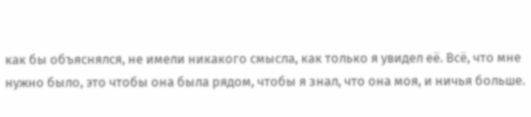как бы объяснялся, не имели никакого смысла, как только я увидел её. Всё, что мне нужно было, это чтобы она была рядом, чтобы я знал, что она моя, и ничья больше.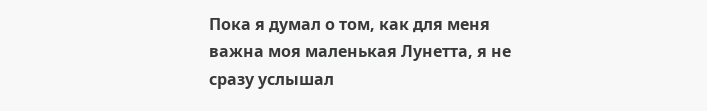Пока я думал о том, как для меня важна моя маленькая Лунетта, я не сразу услышал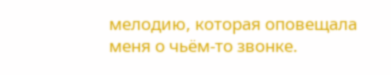мелодию, которая оповещала меня о чьём-то звонке.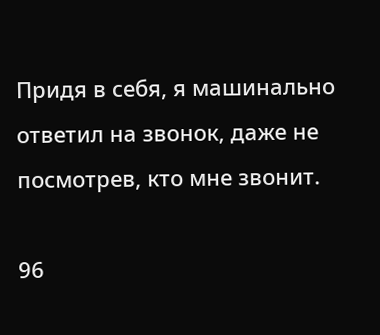Придя в себя, я машинально ответил на звонок, даже не посмотрев, кто мне звонит.

96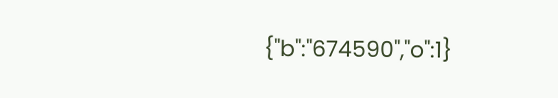{"b":"674590","o":1}